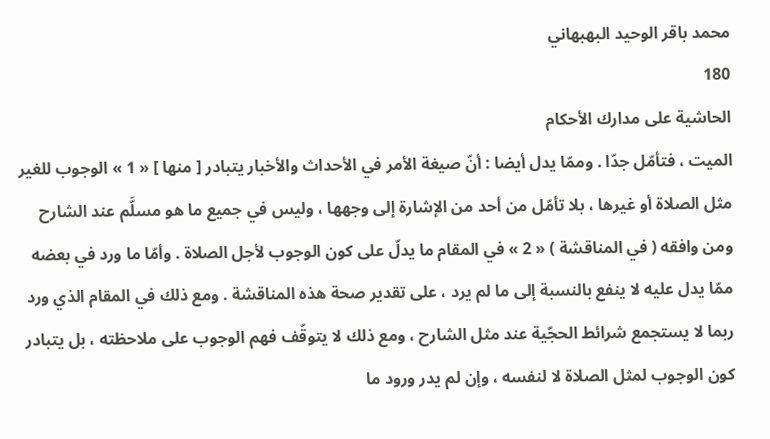محمد باقر الوحيد البهبهاني
180
الحاشية على مدارك الأحكام
الميت ، فتأمّل جدّا . وممّا يدل أيضا : أنّ صيغة الأمر في الأحداث والأخبار يتبادر [ منها ] « 1 » الوجوب للغير مثل الصلاة أو غيرها ، بلا تأمّل من أحد من الإشارة إلى وجهها ، وليس في جميع ما هو مسلَّم عند الشارح ومن وافقه ( في المناقشة ) « 2 » في المقام ما يدلّ على كون الوجوب لأجل الصلاة . وأمّا ما ورد في بعضه ممّا يدل عليه لا ينفع بالنسبة إلى ما لم يرد ، على تقدير صحة هذه المناقشة . ومع ذلك في المقام الذي ورد ربما لا يستجمع شرائط الحجّية عند مثل الشارح ، ومع ذلك لا يتوقّف فهم الوجوب على ملاحظته ، بل يتبادر كون الوجوب لمثل الصلاة لا لنفسه ، وإن لم يدر ورود ما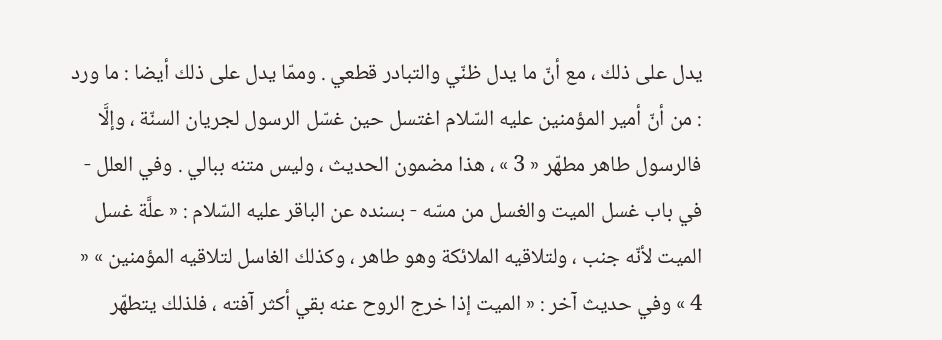يدل على ذلك ، مع أنّ ما يدل ظنّي والتبادر قطعي . وممّا يدل على ذلك أيضا : ما ورد : من أنّ أمير المؤمنين عليه السّلام اغتسل حين غسّل الرسول لجريان السنّة ، وإلَّا فالرسول طاهر مطهّر « 3 » ، هذا مضمون الحديث ، وليس متنه ببالي . وفي العلل - في باب غسل الميت والغسل من مسّه - بسنده عن الباقر عليه السّلام : « علَّة غسل الميت لأنّه جنب ، ولتلاقيه الملائكة وهو طاهر ، وكذلك الغاسل لتلاقيه المؤمنين » « 4 » وفي حديث آخر : « الميت إذا خرج الروح عنه بقي أكثر آفته ، فلذلك يتطهّر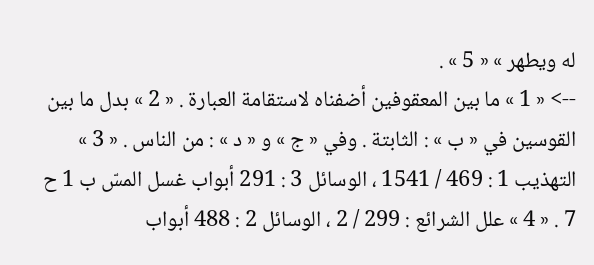له ويطهر » « 5 » .
--> « 1 » ما بين المعقوفين أضفناه لاستقامة العبارة . « 2 » بدل ما بين القوسين في « ب » : الثابتة . وفي « ج » و « د » : من الناس . « 3 » التهذيب 1 : 469 / 1541 ، الوسائل 3 : 291 أبواب غسل المسّ ب 1 ح 7 . « 4 » علل الشرائع : 299 / 2 ، الوسائل 2 : 488 أبواب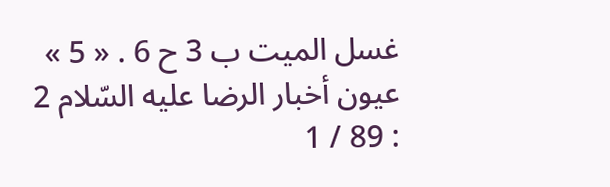غسل الميت ب 3 ح 6 . « 5 » عيون أخبار الرضا عليه السّلام 2 : 89 / 1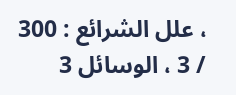، علل الشرائع : 300 / 3 ، الوسائل 3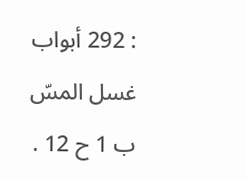: 292 أبواب غسل المسّ ب 1 ح 12 .